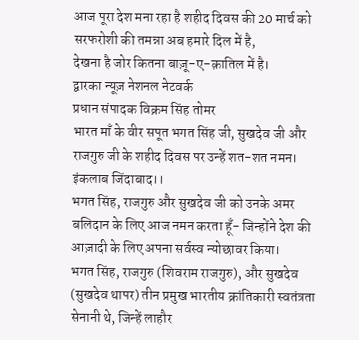आज पूरा देश मना रहा है शहीद दिवस की 20 मार्च को
सरफरोशी की तमन्ना अब हमारे दिल में है,
देखना है जोर कितना बाज़ू-ए-क़ातिल में है।
द्वारका न्यूज़ नेशनल नेटवर्क
प्रधान संपादक विक्रम सिंह तोमर
भारत माँ के वीर सपूत भगत सिंह जी, सुखदेव जी और राजगुरु जी के शहीद दिवस पर उन्हें शत-शत नमन।
इंकलाब जिंदाबाद।।
भगत सिंह, राजगुरु और सुखदेव जी को उनके अमर बलिदान के लिए आज नमन करता हूँ- जिन्होंने देश की आज़ादी के लिए अपना सर्वस्व न्योछावर किया।
भगत सिंह, राजगुरु (शिवराम राजगुरु), और सुखदेव (सुखदेव थापर) तीन प्रमुख भारतीय क्रांतिकारी स्वतंत्रता सेनानी थे, जिन्हें लाहौर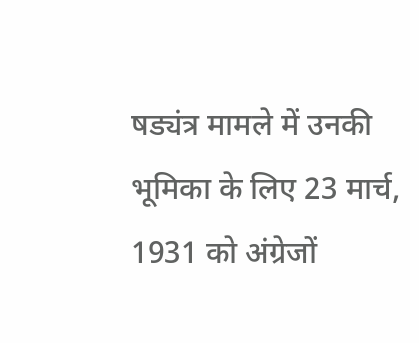षड्यंत्र मामले में उनकी भूमिका के लिए 23 मार्च, 1931 को अंग्रेजों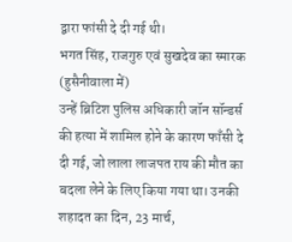द्वारा फांसी दे दी गई थी।
भगत सिंह, राजगुरु एवं सुखदेव का स्मारक (हुसैनीवाला में)
उन्हें ब्रिटिश पुलिस अधिकारी जॉन सॉन्डर्स की हत्या में शामिल होने के कारण फाँसी दे दी गई, जो लाला लाजपत राय की मौत का बदला लेने के लिए किया गया था। उनकी शहादत का दिन, 23 मार्च,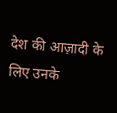देश की आज़ादी के लिए उनके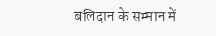बलिदान के सम्मान में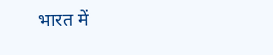भारत में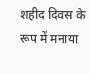शहीद दिवस के रूप में मनाया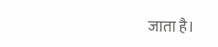जाता है।